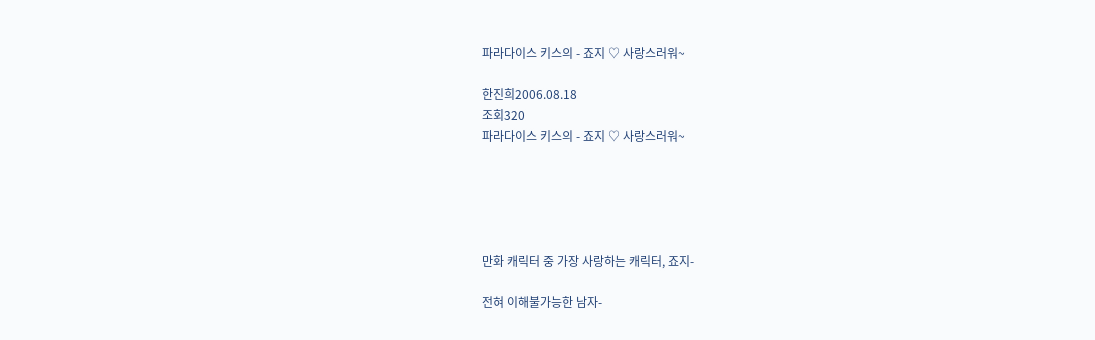파라다이스 키스의 - 죠지 ♡ 사랑스러워~

한진희2006.08.18
조회320
파라다이스 키스의 - 죠지 ♡ 사랑스러워~





만화 캐릭터 중 가장 사랑하는 캐릭터, 죠지-

전혀 이해불가능한 남자-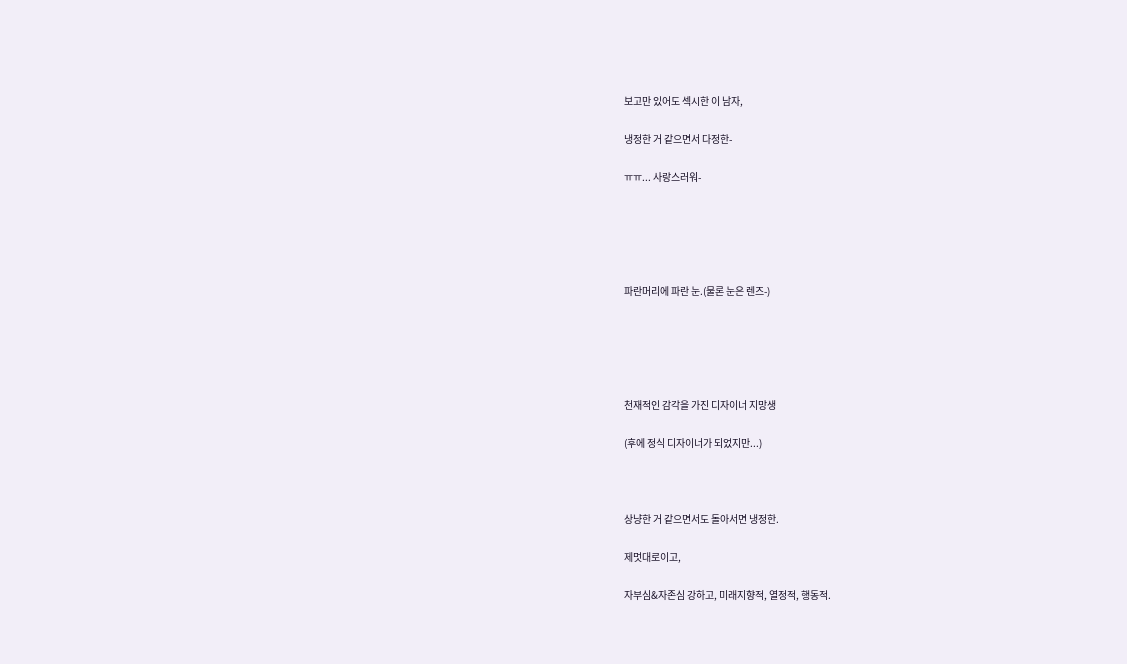보고만 있어도 섹시한 이 남자,

냉정한 거 같으면서 다정한-

ㅠㅠ... 사랑스러워-





파란머리에 파란 눈.(물론 눈은 렌즈-)





천재적인 감각을 가진 디자이너 지망생

(후에 정식 디자이너가 되었지만...)



상냥한 거 같으면서도 돌아서면 냉정한.

제멋대로이고,

자부심&자존심 강하고, 미래지향적, 열정적, 행동적.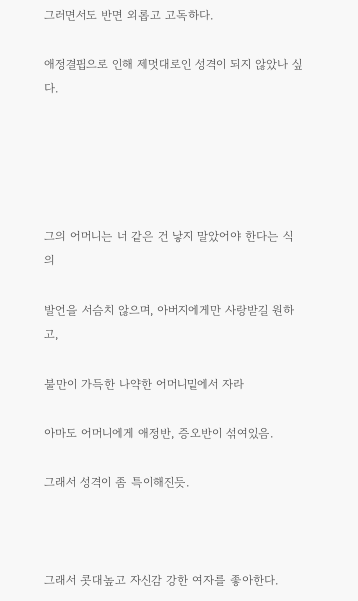그러면서도 반면 외롭고 고독하다.

애정결핍으로 인해 제멋대로인 성격이 되지 않았나 싶다.





그의 어머니는 너 같은 건 낳지 말았어야 한다는 식의

발언을 서슴치 않으며, 아버지에게만 사랑받길 원하고,

불만이 가득한 나약한 어머니밑에서 자라

아마도 어머니에게 애정반, 증오반이 섞여있음.

그래서 성격이 좀 특이해진듯.



그래서 콧대높고 자신감 강한 여자를 좋아한다.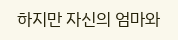하지만 자신의 엄마와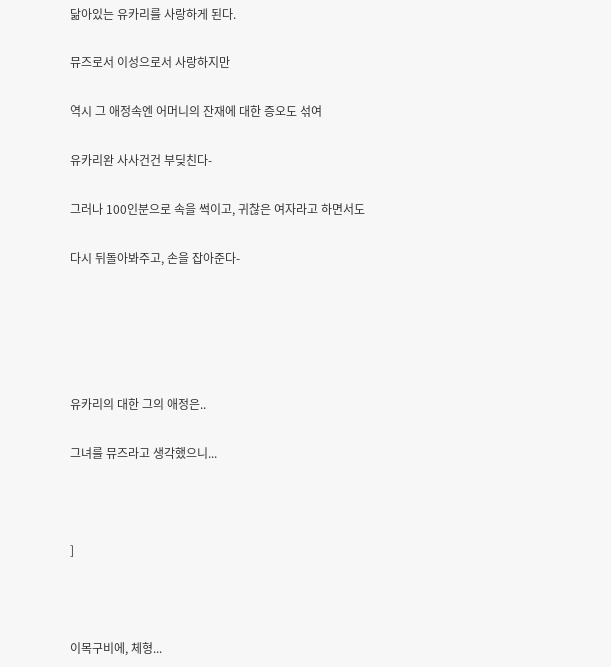닮아있는 유카리를 사랑하게 된다.

뮤즈로서 이성으로서 사랑하지만

역시 그 애정속엔 어머니의 잔재에 대한 증오도 섞여

유카리완 사사건건 부딪친다-

그러나 100인분으로 속을 썩이고, 귀찮은 여자라고 하면서도

다시 뒤돌아봐주고, 손을 잡아준다-





유카리의 대한 그의 애정은..

그녀를 뮤즈라고 생각했으니...



]



이목구비에, 체형...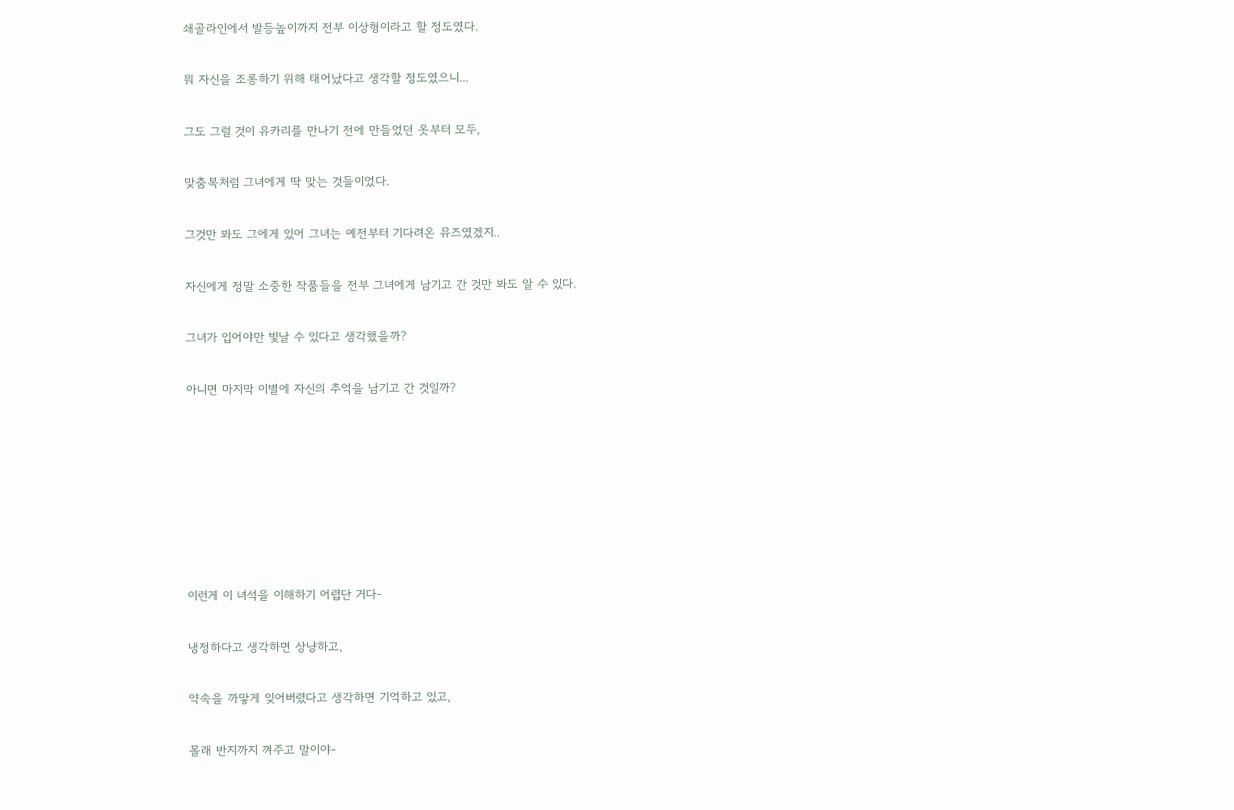쇄골라인에서 발등높이까지 전부 이상형이라고 할 정도였다.

뭐 자신을 조롱하기 위해 태어났다고 생각할 정도였으니...

그도 그럴 것이 유카리를 만나기 전에 만들었던 옷부터 모두,

맞춤복처럼 그녀에게 딱 맞는 것들이었다.

그것만 봐도 그에게 있어 그녀는 예전부터 기다려온 뮤즈였겠지..

자신에게 정말 소중한 작품들을 전부 그녀에게 남기고 간 것만 봐도 알 수 있다.

그녀가 입어야만 빛날 수 있다고 생각했을까?

아니면 마지막 이별에 자신의 추억을 남기고 간 것일까?







이런게 이 녀석을 이해하기 어렵단 거다-

냉정하다고 생각하면 상냥하고,

약속을 까맣게 잊어버렸다고 생각하면 기억하고 있고,

몰래 반지까지 껴주고 말이야-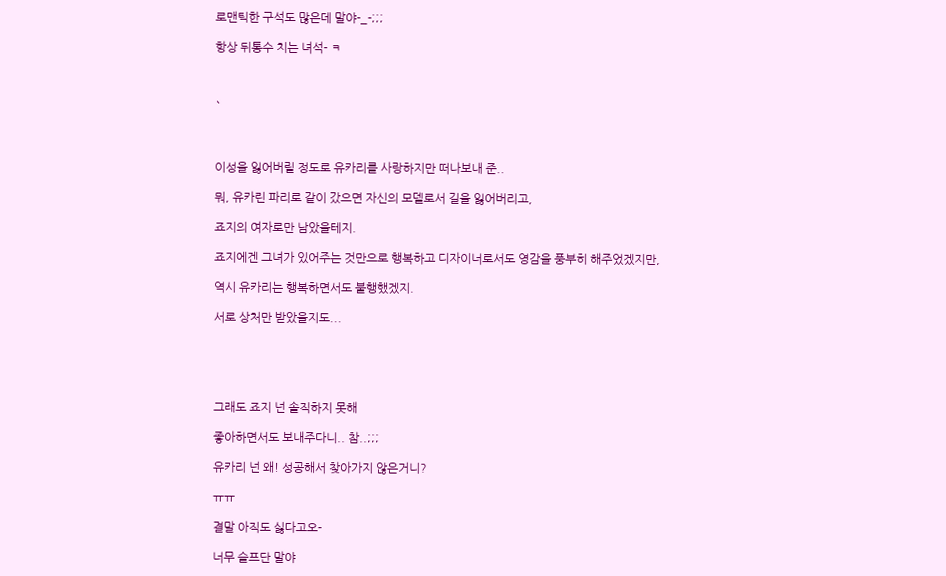로맨틱한 구석도 많은데 말야-_-;;;

항상 뒤통수 치는 녀석- ㅋ



`



이성을 잃어버릴 정도로 유카리를 사랑하지만 떠나보내 준..

뭐, 유카린 파리로 같이 갔으면 자신의 모델로서 길을 잃어버리고,

죠지의 여자로만 남았을테지.

죠지에겐 그녀가 있어주는 것만으로 행복하고 디자이너로서도 영감을 풍부히 해주었겠지만,

역시 유카리는 행복하면서도 불행했겠지.

서로 상처만 받았을지도...





그래도 죠지 넌 솔직하지 못해

좋아하면서도 보내주다니.. 참..;;;

유카리 넌 왜! 성공해서 찾아가지 않은거니?

ㅠㅠ

결말 아직도 싫다고오-

너무 슬프단 말야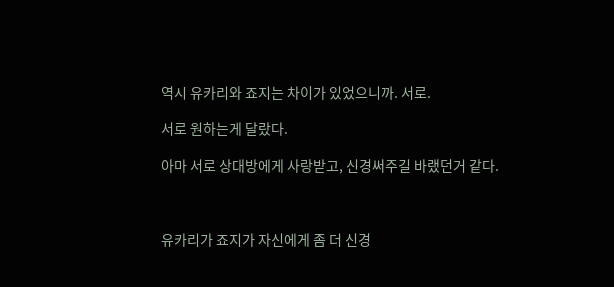역시 유카리와 죠지는 차이가 있었으니까. 서로.

서로 원하는게 달랐다.

아마 서로 상대방에게 사랑받고, 신경써주길 바랬던거 같다.



유카리가 죠지가 자신에게 좀 더 신경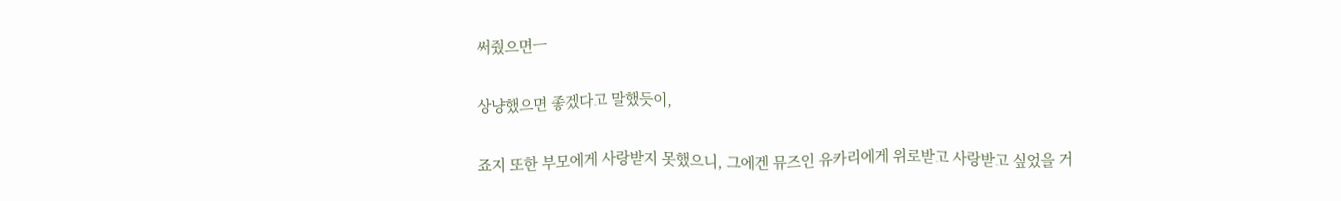써줬으면ㅡ

상냥했으면 좋겠다고 말했듯이,

죠지 또한 부모에게 사랑받지 못했으니, 그에겐 뮤즈인 유카리에게 위로받고 사랑받고 싶었을 거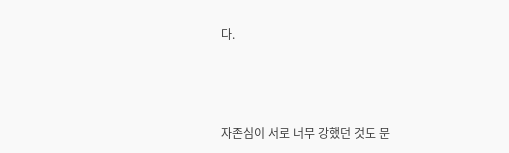다.



자존심이 서로 너무 강했던 것도 문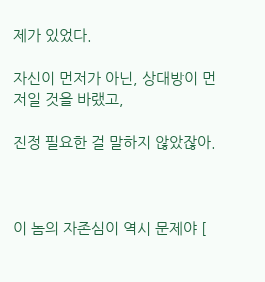제가 있었다.

자신이 먼저가 아닌, 상대방이 먼저일 것을 바랬고,

진정 필요한 걸 말하지 않았잖아.



이 놈의 자존심이 역시 문제야 [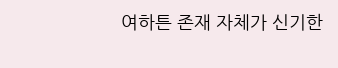여하튼 존재 자체가 신기한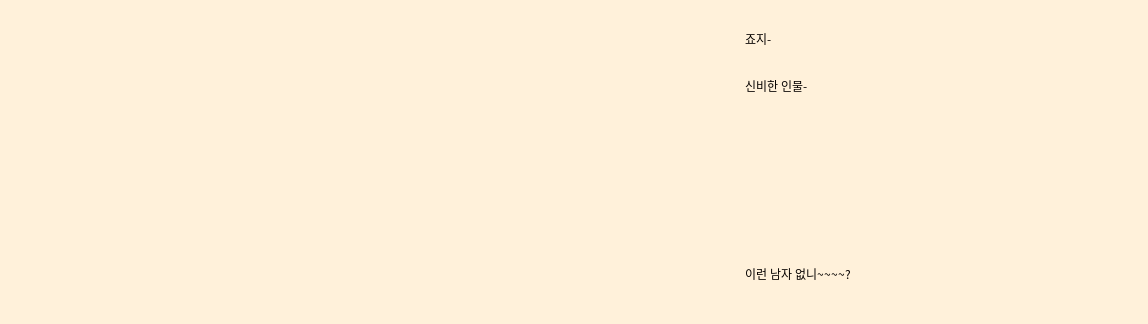죠지-

신비한 인물-







이런 남자 없니~~~~?